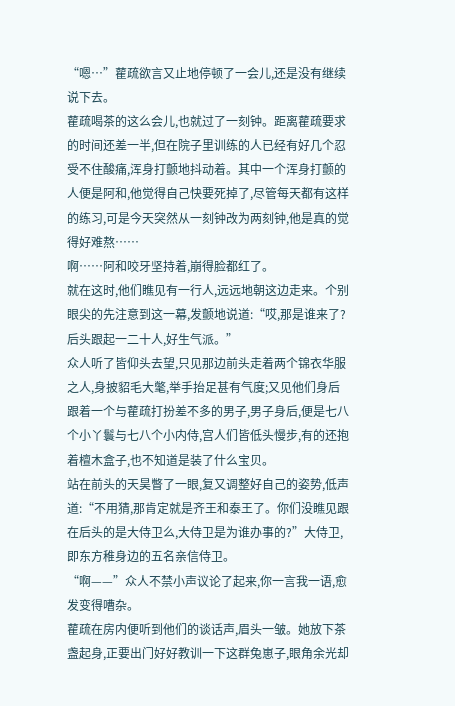“嗯…”雚疏欲言又止地停顿了一会儿,还是没有继续说下去。
雚疏喝茶的这么会儿,也就过了一刻钟。距离雚疏要求的时间还差一半,但在院子里训练的人已经有好几个忍受不住酸痛,浑身打颤地抖动着。其中一个浑身打颤的人便是阿和,他觉得自己快要死掉了,尽管每天都有这样的练习,可是今天突然从一刻钟改为两刻钟,他是真的觉得好难熬……
啊……阿和咬牙坚持着,崩得脸都红了。
就在这时,他们瞧见有一行人,远远地朝这边走来。个别眼尖的先注意到这一幕,发颤地说道:“哎,那是谁来了?后头跟起一二十人,好生气派。”
众人听了皆仰头去望,只见那边前头走着两个锦衣华服之人,身披貂毛大氅,举手抬足甚有气度;又见他们身后跟着一个与雚疏打扮差不多的男子,男子身后,便是七八个小丫鬟与七八个小内侍,宫人们皆低头慢步,有的还抱着檀木盒子,也不知道是装了什么宝贝。
站在前头的天昊瞥了一眼,复又调整好自己的姿势,低声道:“不用猜,那肯定就是齐王和泰王了。你们没瞧见跟在后头的是大侍卫么,大侍卫是为谁办事的?”大侍卫,即东方稚身边的五名亲信侍卫。
“啊——”众人不禁小声议论了起来,你一言我一语,愈发变得嘈杂。
雚疏在房内便听到他们的谈话声,眉头一皱。她放下茶盏起身,正要出门好好教训一下这群兔崽子,眼角余光却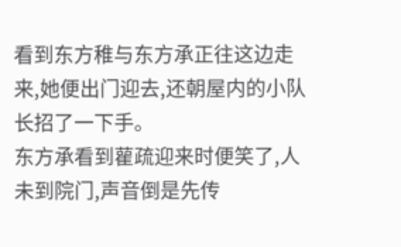看到东方稚与东方承正往这边走来,她便出门迎去,还朝屋内的小队长招了一下手。
东方承看到雚疏迎来时便笑了,人未到院门,声音倒是先传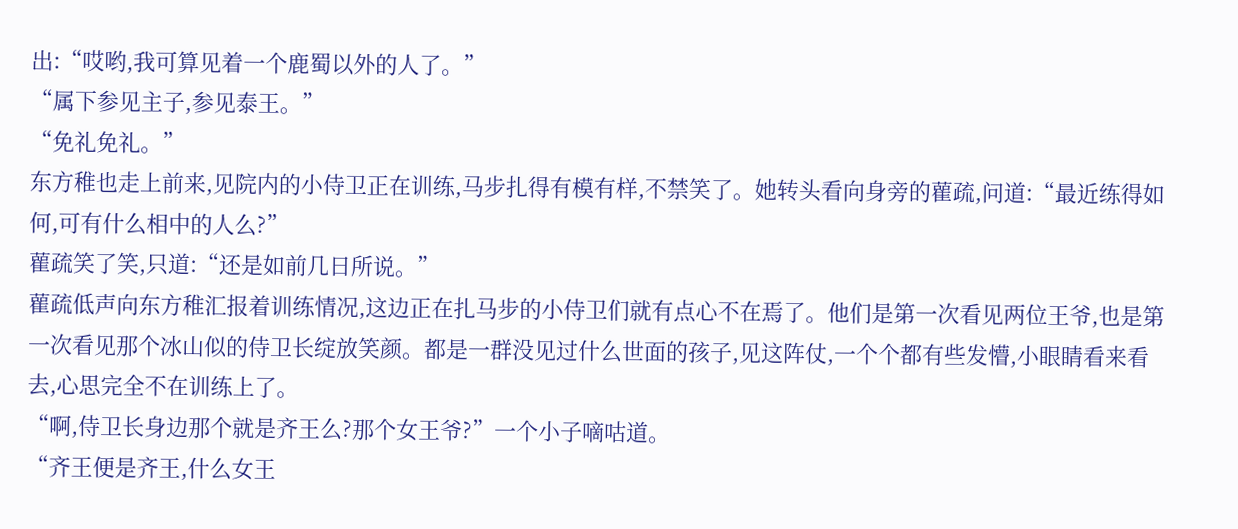出:“哎哟,我可算见着一个鹿蜀以外的人了。”
“属下参见主子,参见泰王。”
“免礼免礼。”
东方稚也走上前来,见院内的小侍卫正在训练,马步扎得有模有样,不禁笑了。她转头看向身旁的雚疏,问道:“最近练得如何,可有什么相中的人么?”
雚疏笑了笑,只道:“还是如前几日所说。”
雚疏低声向东方稚汇报着训练情况,这边正在扎马步的小侍卫们就有点心不在焉了。他们是第一次看见两位王爷,也是第一次看见那个冰山似的侍卫长绽放笑颜。都是一群没见过什么世面的孩子,见这阵仗,一个个都有些发懵,小眼睛看来看去,心思完全不在训练上了。
“啊,侍卫长身边那个就是齐王么?那个女王爷?”一个小子嘀咕道。
“齐王便是齐王,什么女王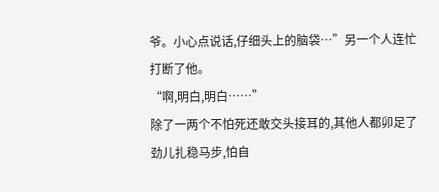爷。小心点说话,仔细头上的脑袋…”另一个人连忙打断了他。
“啊,明白,明白……”
除了一两个不怕死还敢交头接耳的,其他人都卯足了劲儿扎稳马步,怕自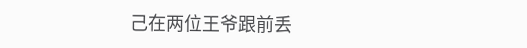己在两位王爷跟前丢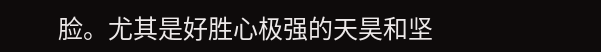脸。尤其是好胜心极强的天昊和坚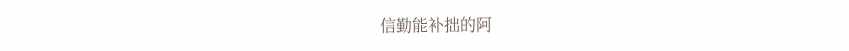信勤能补拙的阿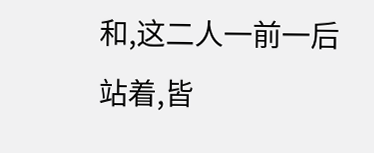和,这二人一前一后站着,皆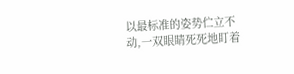以最标准的姿势伫立不动,一双眼睛死死地盯着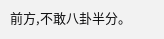前方,不敢八卦半分。